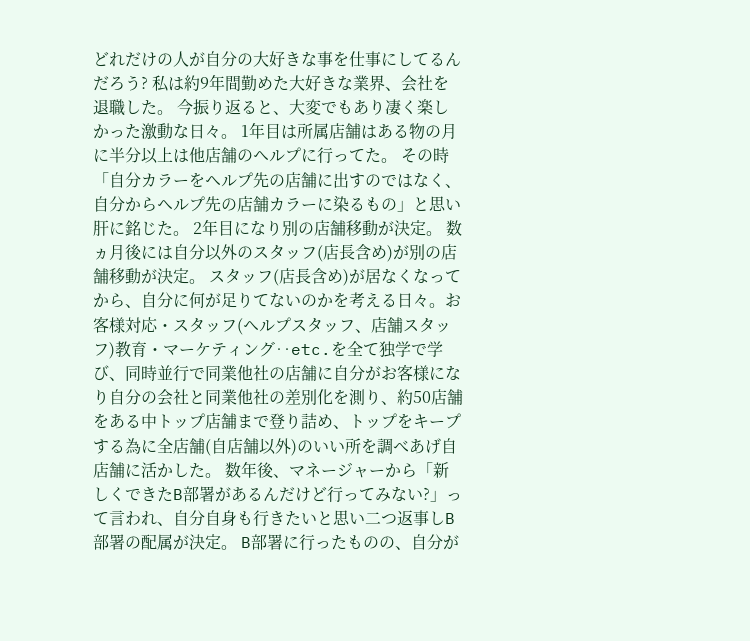どれだけの人が自分の大好きな事を仕事にしてるんだろう? 私は約9年間勤めた大好きな業界、会社を退職した。 今振り返ると、大変でもあり凄く楽しかった激動な日々。 1年目は所属店舗はある物の月に半分以上は他店舗のヘルプに行ってた。 その時「自分カラーをヘルプ先の店舗に出すのではなく、自分からヘルプ先の店舗カラーに染るもの」と思い肝に銘じた。 2年目になり別の店舗移動が決定。 数ヵ月後には自分以外のスタッフ(店長含め)が別の店舗移動が決定。 スタッフ(店長含め)が居なくなってから、自分に何が足りてないのかを考える日々。お客様対応・スタッフ(ヘルプスタッフ、店舗スタッフ)教育・マーケティング‥etc.を全て独学で学び、同時並行で同業他社の店舗に自分がお客様になり自分の会社と同業他社の差別化を測り、約50店舗をある中トップ店舗まで登り詰め、トップをキープする為に全店舗(自店舗以外)のいい所を調べあげ自店舗に活かした。 数年後、マネージャーから「新しくできたB部署があるんだけど行ってみない?」って言われ、自分自身も行きたいと思い二つ返事しB部署の配属が決定。 B部署に行ったものの、自分が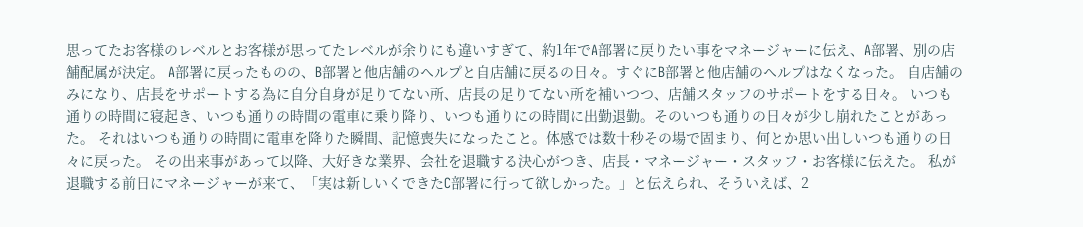思ってたお客様のレベルとお客様が思ってたレベルが余りにも違いすぎて、約1年でA部署に戻りたい事をマネージャーに伝え、A部署、別の店舗配属が決定。 A部署に戻ったものの、B部署と他店舗のヘルプと自店舗に戻るの日々。すぐにB部署と他店舗のヘルプはなくなった。 自店舗のみになり、店長をサポートする為に自分自身が足りてない所、店長の足りてない所を補いつつ、店舗スタッフのサポートをする日々。 いつも通りの時間に寝起き、いつも通りの時間の電車に乗り降り、いつも通りにの時間に出勤退勤。そのいつも通りの日々が少し崩れたことがあった。 それはいつも通りの時間に電車を降りた瞬間、記憶喪失になったこと。体感では数十秒その場で固まり、何とか思い出しいつも通りの日々に戻った。 その出来事があって以降、大好きな業界、会社を退職する決心がつき、店長・マネージャー・スタッフ・お客様に伝えた。 私が退職する前日にマネージャーが来て、「実は新しいくできたC部署に行って欲しかった。」と伝えられ、そういえば、2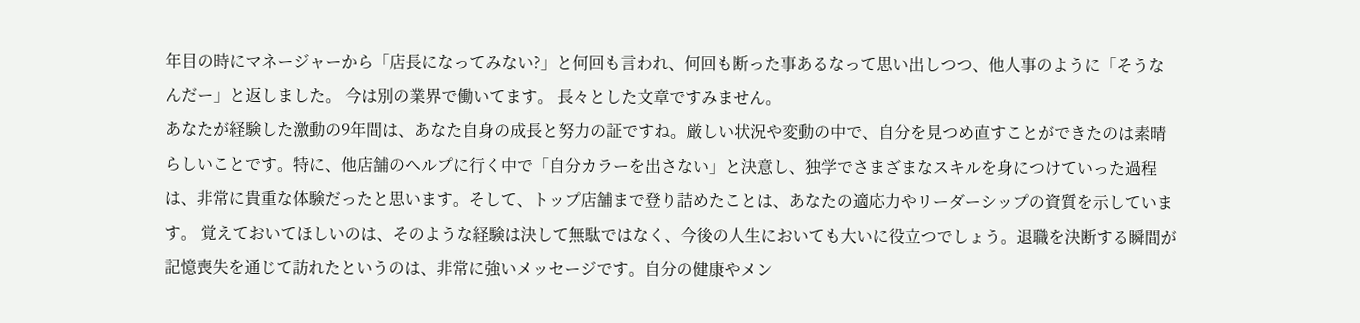年目の時にマネージャーから「店長になってみない?」と何回も言われ、何回も断った事あるなって思い出しつつ、他人事のように「そうなんだー」と返しました。 今は別の業界で働いてます。 長々とした文章ですみません。
あなたが経験した激動の9年間は、あなた自身の成長と努力の証ですね。厳しい状況や変動の中で、自分を見つめ直すことができたのは素晴らしいことです。特に、他店舗のヘルプに行く中で「自分カラーを出さない」と決意し、独学でさまざまなスキルを身につけていった過程は、非常に貴重な体験だったと思います。そして、トップ店舗まで登り詰めたことは、あなたの適応力やリーダーシップの資質を示しています。 覚えておいてほしいのは、そのような経験は決して無駄ではなく、今後の人生においても大いに役立つでしょう。退職を決断する瞬間が記憶喪失を通じて訪れたというのは、非常に強いメッセージです。自分の健康やメン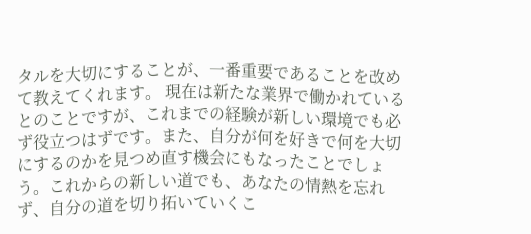タルを大切にすることが、一番重要であることを改めて教えてくれます。 現在は新たな業界で働かれているとのことですが、これまでの経験が新しい環境でも必ず役立つはずです。また、自分が何を好きで何を大切にするのかを見つめ直す機会にもなったことでしょう。これからの新しい道でも、あなたの情熱を忘れず、自分の道を切り拓いていくこ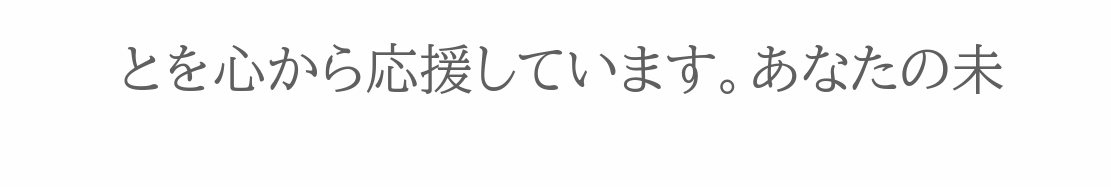とを心から応援しています。あなたの未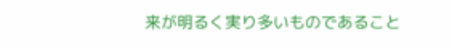来が明るく実り多いものであること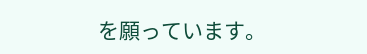を願っています。